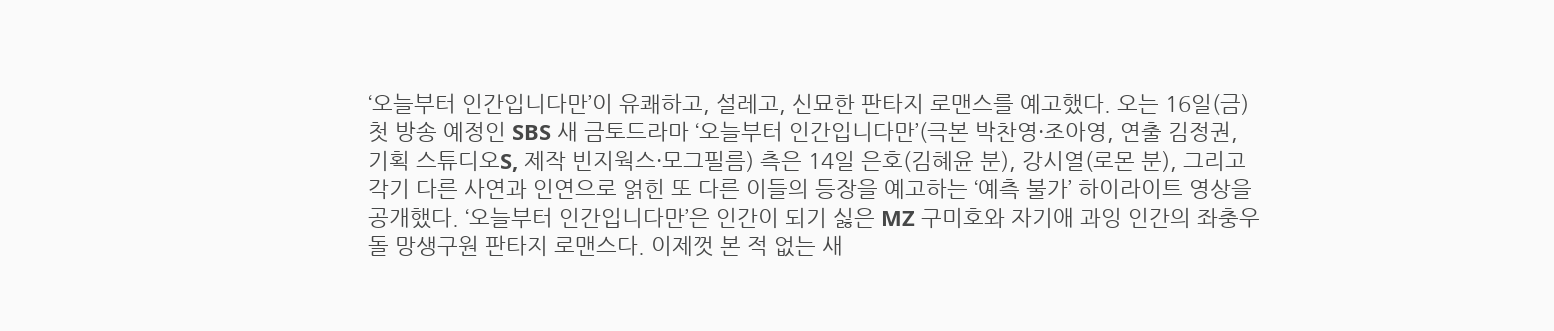‘오늘부터 인간입니다만’이 유쾌하고, 설레고, 신묘한 판타지 로맨스를 예고했다. 오는 16일(금) 첫 방송 예정인 SBS 새 금토드라마 ‘오늘부터 인간입니다만’(극본 박찬영·조아영, 연출 김정권, 기획 스튜디오S, 제작 빈지웍스·모그필름) 측은 14일 은호(김혜윤 분), 강시열(로몬 분), 그리고 각기 다른 사연과 인연으로 얽힌 또 다른 이들의 등장을 예고하는 ‘예측 불가’ 하이라이트 영상을 공개했다. ‘오늘부터 인간입니다만’은 인간이 되기 싫은 MZ 구미호와 자기애 과잉 인간의 좌충우돌 망생구원 판타지 로맨스다. 이제껏 본 적 없는 새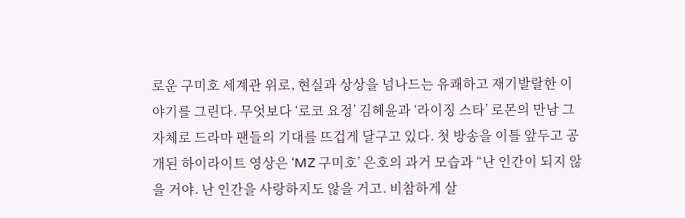로운 구미호 세계관 위로, 현실과 상상을 넘나드는 유쾌하고 재기발랄한 이야기를 그린다. 무엇보다 ‘로코 요정’ 김혜윤과 ‘라이징 스타’ 로몬의 만남 그 자체로 드라마 팬들의 기대를 뜨겁게 달구고 있다. 첫 방송을 이틀 앞두고 공개된 하이라이트 영상은 ‘MZ 구미호’ 은호의 과거 모습과 “난 인간이 되지 않을 거야. 난 인간을 사랑하지도 않을 거고. 비참하게 살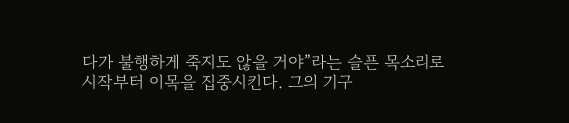다가 불행하게 죽지도 않을 거야”라는 슬픈 목소리로 시작부터 이목을 집중시킨다. 그의 기구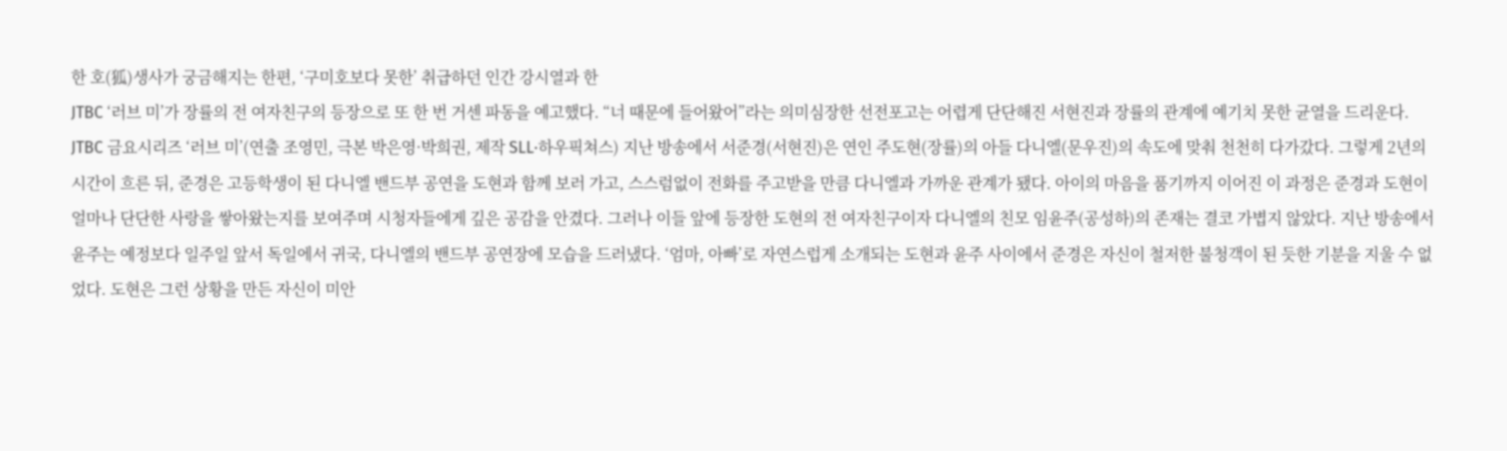한 호(狐)생사가 궁금해지는 한편, ‘구미호보다 못한’ 취급하던 인간 강시열과 한
JTBC ‘러브 미’가 장률의 전 여자친구의 등장으로 또 한 번 거센 파동을 예고했다. “너 때문에 들어왔어”라는 의미심장한 선전포고는 어렵게 단단해진 서현진과 장률의 관계에 예기치 못한 균열을 드리운다. JTBC 금요시리즈 ‘러브 미’(연출 조영민, 극본 박은영·박희권, 제작 SLL·하우픽쳐스) 지난 방송에서 서준경(서현진)은 연인 주도현(장률)의 아들 다니엘(문우진)의 속도에 맞춰 천천히 다가갔다. 그렇게 2년의 시간이 흐른 뒤, 준경은 고등학생이 된 다니엘 밴드부 공연을 도현과 함께 보러 가고, 스스럼없이 전화를 주고받을 만큼 다니엘과 가까운 관계가 됐다. 아이의 마음을 품기까지 이어진 이 과정은 준경과 도현이 얼마나 단단한 사랑을 쌓아왔는지를 보여주며 시청자들에게 깊은 공감을 안겼다. 그러나 이들 앞에 등장한 도현의 전 여자친구이자 다니엘의 친모 임윤주(공성하)의 존재는 결코 가볍지 않았다. 지난 방송에서 윤주는 예정보다 일주일 앞서 독일에서 귀국, 다니엘의 밴드부 공연장에 모습을 드러냈다. ‘엄마, 아빠’로 자연스럽게 소개되는 도현과 윤주 사이에서 준경은 자신이 철저한 불청객이 된 듯한 기분을 지울 수 없었다. 도현은 그런 상황을 만든 자신이 미안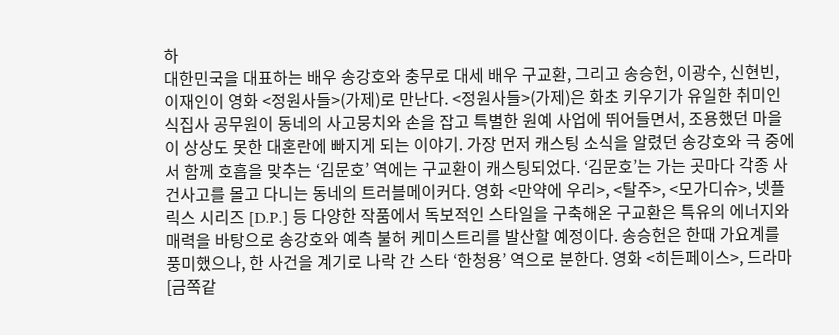하
대한민국을 대표하는 배우 송강호와 충무로 대세 배우 구교환, 그리고 송승헌, 이광수, 신현빈, 이재인이 영화 <정원사들>(가제)로 만난다. <정원사들>(가제)은 화초 키우기가 유일한 취미인 식집사 공무원이 동네의 사고뭉치와 손을 잡고 특별한 원예 사업에 뛰어들면서, 조용했던 마을이 상상도 못한 대혼란에 빠지게 되는 이야기. 가장 먼저 캐스팅 소식을 알렸던 송강호와 극 중에서 함께 호흡을 맞추는 ‘김문호’ 역에는 구교환이 캐스팅되었다. ‘김문호’는 가는 곳마다 각종 사건사고를 몰고 다니는 동네의 트러블메이커다. 영화 <만약에 우리>, <탈주>, <모가디슈>, 넷플릭스 시리즈 [D.P.] 등 다양한 작품에서 독보적인 스타일을 구축해온 구교환은 특유의 에너지와 매력을 바탕으로 송강호와 예측 불허 케미스트리를 발산할 예정이다. 송승헌은 한때 가요계를 풍미했으나, 한 사건을 계기로 나락 간 스타 ‘한청용’ 역으로 분한다. 영화 <히든페이스>, 드라마 [금쪽같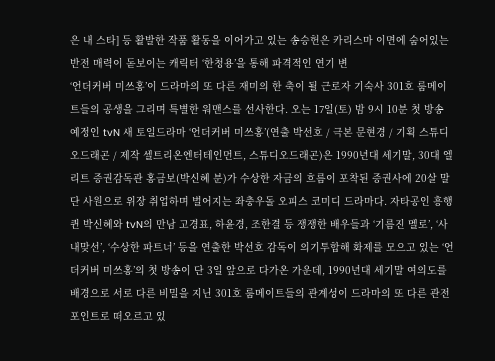은 내 스타] 등 활발한 작품 활동을 이어가고 있는 송승헌은 카리스마 이면에 숨어있는 반전 매력이 돋보이는 캐릭터 ‘한청용’을 통해 파격적인 연기 변
‘언더커버 미쓰홍’이 드라마의 또 다른 재미의 한 축이 될 근로자 기숙사 301호 룸메이트들의 공생을 그리며 특별한 워맨스를 선사한다. 오는 17일(토) 밤 9시 10분 첫 방송 예정인 tvN 새 토일드라마 ‘언더커버 미쓰홍’(연출 박선호 / 극본 문현경 / 기획 스튜디오드래곤 / 제작 셀트리온엔터테인먼트, 스튜디오드래곤)은 1990년대 세기말, 30대 엘리트 증권감독관 홍금보(박신혜 분)가 수상한 자금의 흐름이 포착된 증권사에 20살 말단 사원으로 위장 취업하며 벌어지는 좌충우돌 오피스 코미디 드라마다. 자타공인 흥행퀸 박신혜와 tvN의 만남 고경표, 하윤경, 조한결 등 쟁쟁한 배우들과 ‘기름진 멜로’, ‘사내맞선’, ‘수상한 파트너’ 등을 연출한 박선호 감독이 의기투합해 화제를 모으고 있는 ‘언더커버 미쓰홍’의 첫 방송이 단 3일 앞으로 다가온 가운데, 1990년대 세기말 여의도를 배경으로 서로 다른 비밀을 지닌 301호 룸메이트들의 관계성이 드라마의 또 다른 관전 포인트로 떠오르고 있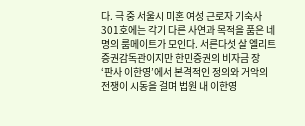다. 극 중 서울시 미혼 여성 근로자 기숙사 301호에는 각기 다른 사연과 목적을 품은 네 명의 룸메이트가 모인다. 서른다섯 살 엘리트 증권감독관이지만 한민증권의 비자금 장
‘판사 이한영’에서 본격적인 정의와 거악의 전쟁이 시동을 걸며 법원 내 이한영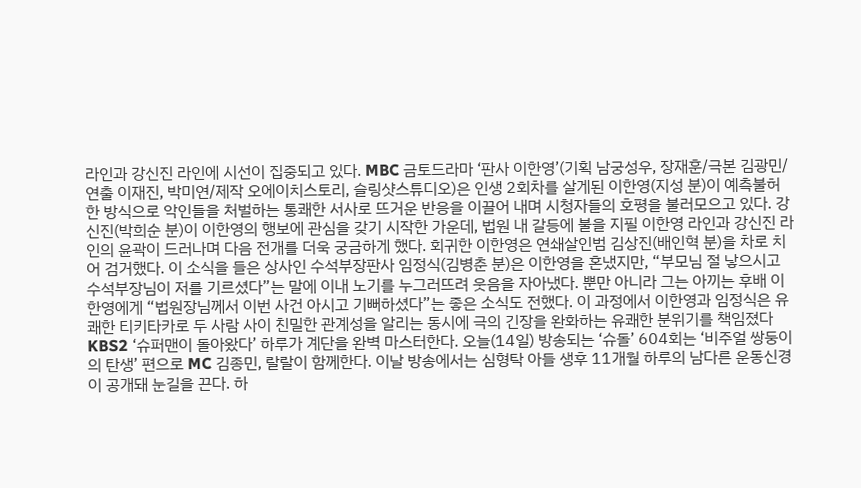라인과 강신진 라인에 시선이 집중되고 있다. MBC 금토드라마 ‘판사 이한영’(기획 남궁성우, 장재훈/극본 김광민/연출 이재진, 박미연/제작 오에이치스토리, 슬링샷스튜디오)은 인생 2회차를 살게된 이한영(지성 분)이 예측불허한 방식으로 악인들을 처벌하는 통쾌한 서사로 뜨거운 반응을 이끌어 내며 시청자들의 호평을 불러모으고 있다. 강신진(박희순 분)이 이한영의 행보에 관심을 갖기 시작한 가운데, 법원 내 갈등에 불을 지필 이한영 라인과 강신진 라인의 윤곽이 드러나며 다음 전개를 더욱 궁금하게 했다. 회귀한 이한영은 연쇄살인범 김상진(배인혁 분)을 차로 치어 검거했다. 이 소식을 들은 상사인 수석부장판사 임정식(김병춘 분)은 이한영을 혼냈지만, “부모님 절 낳으시고 수석부장님이 저를 기르셨다”는 말에 이내 노기를 누그러뜨려 웃음을 자아냈다. 뿐만 아니라 그는 아끼는 후배 이한영에게 “법원장님께서 이번 사건 아시고 기뻐하셨다”는 좋은 소식도 전했다. 이 과정에서 이한영과 임정식은 유쾌한 티키타카로 두 사람 사이 친밀한 관계성을 알리는 동시에 극의 긴장을 완화하는 유쾌한 분위기를 책임졌다
KBS2 ‘슈퍼맨이 돌아왔다’ 하루가 계단을 완벽 마스터한다. 오늘(14일) 방송되는 ‘슈돌’ 604회는 ‘비주얼 쌍둥이의 탄생’ 편으로 MC 김종민, 랄랄이 함께한다. 이날 방송에서는 심형탁 아들 생후 11개월 하루의 남다른 운동신경이 공개돼 눈길을 끈다. 하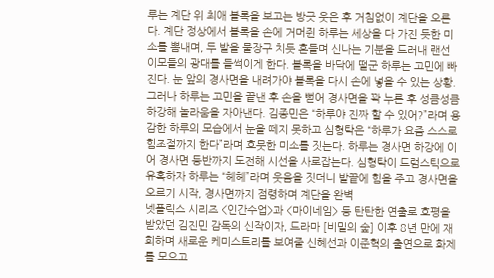루는 계단 위 최애 블록을 보고는 방긋 웃은 후 거침없이 계단을 오른다. 계단 정상에서 블록을 손에 거머쥔 하루는 세상을 다 가진 듯한 미소를 뽐내며, 두 발을 물장구 치듯 흔들며 신나는 기분을 드러내 랜선 이모들의 광대를 들썩이게 한다. 블록을 바닥에 떨군 하루는 고민에 빠진다. 눈 앞의 경사면을 내려가야 블록을 다시 손에 넣을 수 있는 상황. 그러나 하루는 고민을 끝낸 후 손을 뻗어 경사면을 꽉 누른 후 성큼성큼 하강해 놀라움을 자아낸다. 김종민은 “하루야 진짜 할 수 있어?”라며 용감한 하루의 모습에서 눈을 떼지 못하고 심형탁은 “하루가 요즘 스스로 힘조절까지 한다”라며 흐뭇한 미소를 짓는다. 하루는 경사면 하강에 이어 경사면 등반까지 도전해 시선을 사로잡는다. 심형탁이 드럼스틱으로 유혹하자 하루는 “헤헤”라며 웃음을 짓더니 발끝에 힘을 주고 경사면을 오르기 시작, 경사면까지 점령하며 계단을 완벽
넷플릭스 시리즈 <인간수업>과 <마이네임> 등 탄탄한 연출로 호평을 받았던 김진민 감독의 신작이자, 드라마 [비밀의 숲] 이후 8년 만에 재회하며 새로운 케미스트리를 보여줄 신혜선과 이준혁의 출연으로 화제를 모으고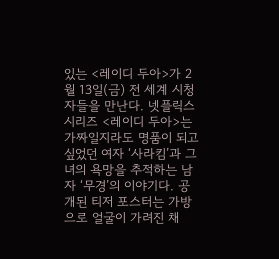있는 <레이디 두아>가 2월 13일(금) 전 세계 시청자들을 만난다. 넷플릭스 시리즈 <레이디 두아>는 가짜일지라도 명품이 되고 싶었던 여자 ‘사라킴’과 그녀의 욕망을 추적하는 남자 ‘무경’의 이야기다. 공개된 티저 포스터는 가방으로 얼굴이 가려진 채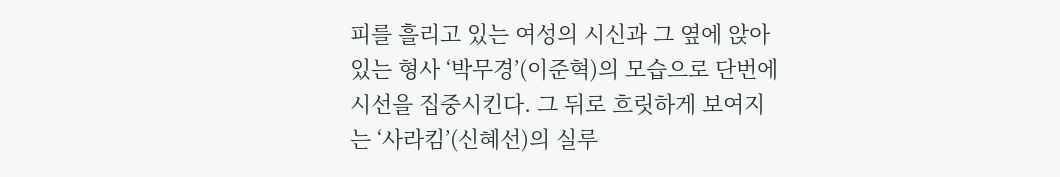피를 흘리고 있는 여성의 시신과 그 옆에 앉아있는 형사 ‘박무경’(이준혁)의 모습으로 단번에 시선을 집중시킨다. 그 뒤로 흐릿하게 보여지는 ‘사라킴’(신혜선)의 실루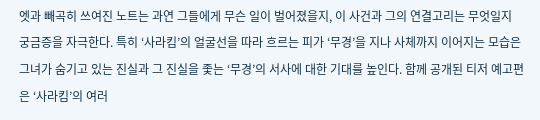엣과 빼곡히 쓰여진 노트는 과연 그들에게 무슨 일이 벌어졌을지, 이 사건과 그의 연결고리는 무엇일지 궁금증을 자극한다. 특히 ‘사라킴’의 얼굴선을 따라 흐르는 피가 ‘무경’을 지나 사체까지 이어지는 모습은 그녀가 숨기고 있는 진실과 그 진실을 좇는 ‘무경’의 서사에 대한 기대를 높인다. 함께 공개된 티저 예고편은 ‘사라킴’의 여러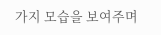가지 모습을 보여주며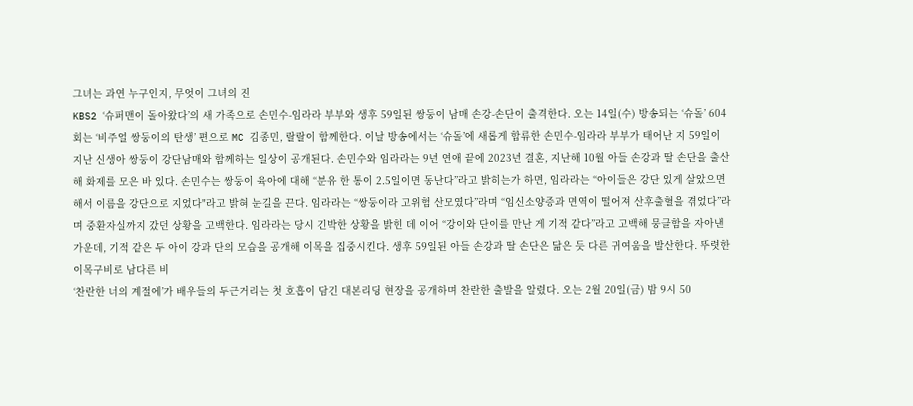그녀는 과연 누구인지, 무엇이 그녀의 진
KBS2 ‘슈퍼맨이 돌아왔다’의 새 가족으로 손민수-임라라 부부와 생후 59일된 쌍둥이 남매 손강-손단이 출격한다. 오는 14일(수) 방송되는 ‘슈돌’ 604회는 ‘비주얼 쌍둥이의 탄생’ 편으로 MC 김종민, 랄랄이 함께한다. 이날 방송에서는 ‘슈돌’에 새롭게 합류한 손민수-임라라 부부가 태어난 지 59일이 지난 신생아 쌍둥이 강단남매와 함께하는 일상이 공개된다. 손민수와 임라라는 9년 연애 끝에 2023년 결혼, 지난해 10월 아들 손강과 딸 손단을 출산해 화제를 모은 바 있다. 손민수는 쌍둥이 육아에 대해 “분유 한 통이 2.5일이면 동난다”라고 밝히는가 하면, 임라라는 “아이들은 강단 있게 살았으면 해서 이름을 강단으로 지었다"라고 밝혀 눈길을 끈다. 임라라는 “쌍둥이라 고위험 산모였다”라며 “임신소양증과 면역이 떨어져 산후출혈을 겪었다”라며 중환자실까지 갔던 상황을 고백한다. 임라라는 당시 긴박한 상황을 밝힌 데 이어 “강이와 단이를 만난 게 기적 같다”라고 고백해 뭉클함을 자아낸 가운데, 기적 같은 두 아이 강과 단의 모습을 공개해 이목을 집중시킨다. 생후 59일된 아들 손강과 딸 손단은 닮은 듯 다른 귀여움을 발산한다. 뚜렷한 이목구비로 남다른 비
‘찬란한 너의 계절에’가 배우들의 두근거리는 첫 호흡이 담긴 대본리딩 현장을 공개하며 찬란한 출발을 알렸다. 오는 2월 20일(금) 밤 9시 50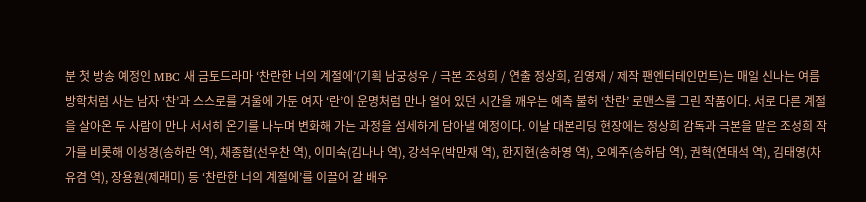분 첫 방송 예정인 MBC 새 금토드라마 ‘찬란한 너의 계절에’(기획 남궁성우 / 극본 조성희 / 연출 정상희, 김영재 / 제작 팬엔터테인먼트)는 매일 신나는 여름방학처럼 사는 남자 ‘찬’과 스스로를 겨울에 가둔 여자 ‘란’이 운명처럼 만나 얼어 있던 시간을 깨우는 예측 불허 ‘찬란’ 로맨스를 그린 작품이다. 서로 다른 계절을 살아온 두 사람이 만나 서서히 온기를 나누며 변화해 가는 과정을 섬세하게 담아낼 예정이다. 이날 대본리딩 현장에는 정상희 감독과 극본을 맡은 조성희 작가를 비롯해 이성경(송하란 역), 채종협(선우찬 역), 이미숙(김나나 역), 강석우(박만재 역), 한지현(송하영 역), 오예주(송하담 역), 권혁(연태석 역), 김태영(차유겸 역), 장용원(제래미) 등 ‘찬란한 너의 계절에’를 이끌어 갈 배우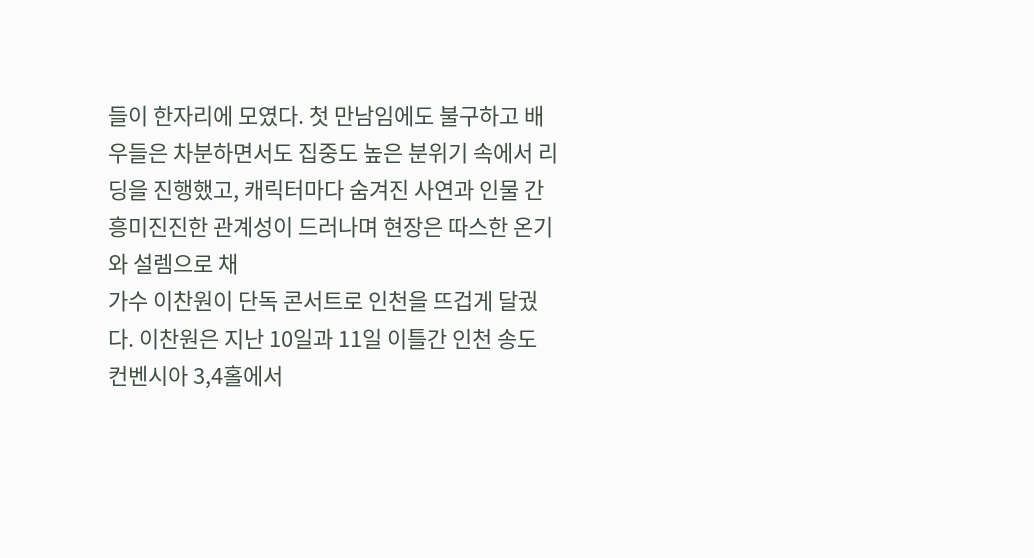들이 한자리에 모였다. 첫 만남임에도 불구하고 배우들은 차분하면서도 집중도 높은 분위기 속에서 리딩을 진행했고, 캐릭터마다 숨겨진 사연과 인물 간 흥미진진한 관계성이 드러나며 현장은 따스한 온기와 설렘으로 채
가수 이찬원이 단독 콘서트로 인천을 뜨겁게 달궜다. 이찬원은 지난 10일과 11일 이틀간 인천 송도 컨벤시아 3,4홀에서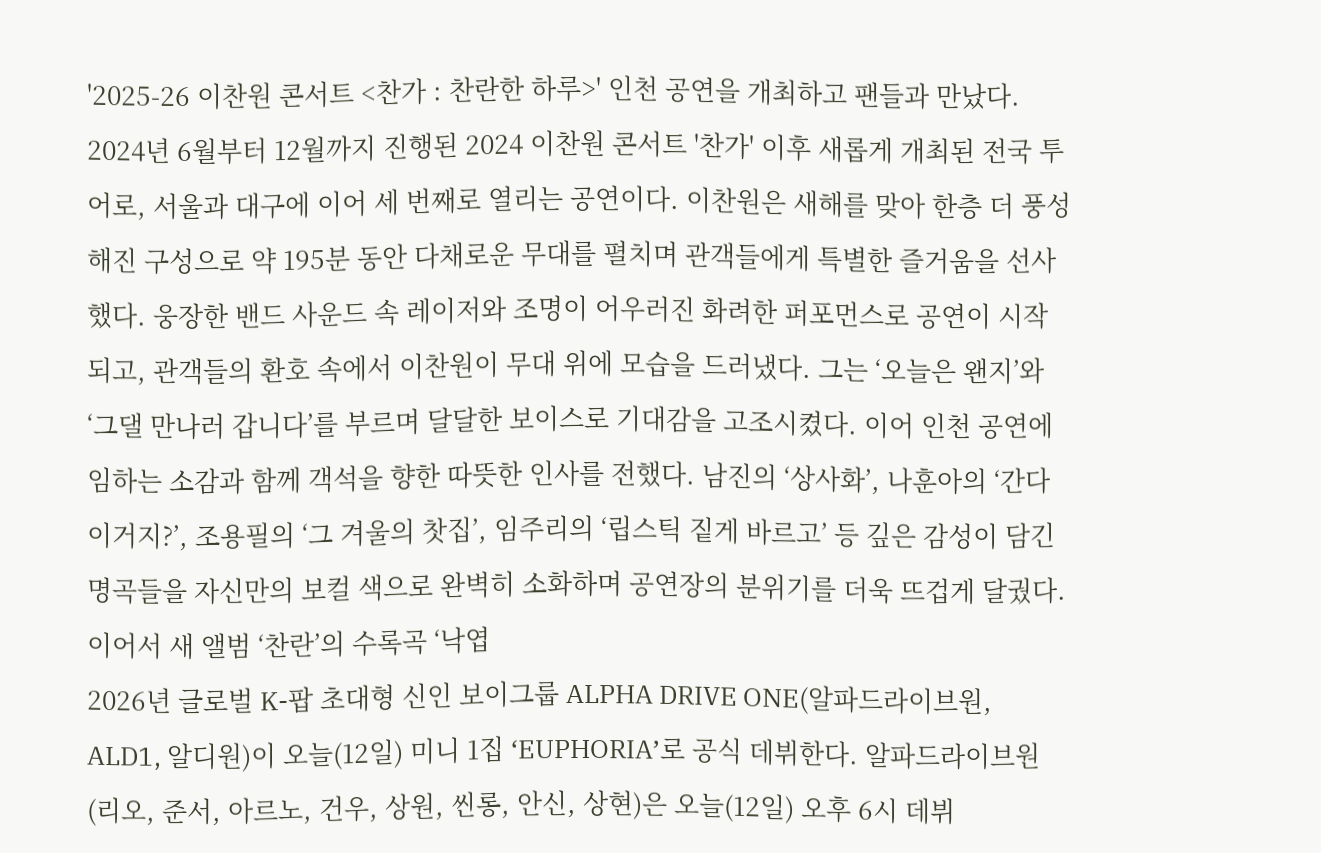'2025-26 이찬원 콘서트 <찬가 : 찬란한 하루>' 인천 공연을 개최하고 팬들과 만났다. 2024년 6월부터 12월까지 진행된 2024 이찬원 콘서트 '찬가' 이후 새롭게 개최된 전국 투어로, 서울과 대구에 이어 세 번째로 열리는 공연이다. 이찬원은 새해를 맞아 한층 더 풍성해진 구성으로 약 195분 동안 다채로운 무대를 펼치며 관객들에게 특별한 즐거움을 선사했다. 웅장한 밴드 사운드 속 레이저와 조명이 어우러진 화려한 퍼포먼스로 공연이 시작되고, 관객들의 환호 속에서 이찬원이 무대 위에 모습을 드러냈다. 그는 ‘오늘은 왠지’와 ‘그댈 만나러 갑니다’를 부르며 달달한 보이스로 기대감을 고조시켰다. 이어 인천 공연에 임하는 소감과 함께 객석을 향한 따뜻한 인사를 전했다. 남진의 ‘상사화’, 나훈아의 ‘간다 이거지?’, 조용필의 ‘그 겨울의 찻집’, 임주리의 ‘립스틱 짙게 바르고’ 등 깊은 감성이 담긴 명곡들을 자신만의 보컬 색으로 완벽히 소화하며 공연장의 분위기를 더욱 뜨겁게 달궜다. 이어서 새 앨범 ‘찬란’의 수록곡 ‘낙엽
2026년 글로벌 K-팝 초대형 신인 보이그룹 ALPHA DRIVE ONE(알파드라이브원, ALD1, 알디원)이 오늘(12일) 미니 1집 ‘EUPHORIA’로 공식 데뷔한다. 알파드라이브원(리오, 준서, 아르노, 건우, 상원, 씬롱, 안신, 상현)은 오늘(12일) 오후 6시 데뷔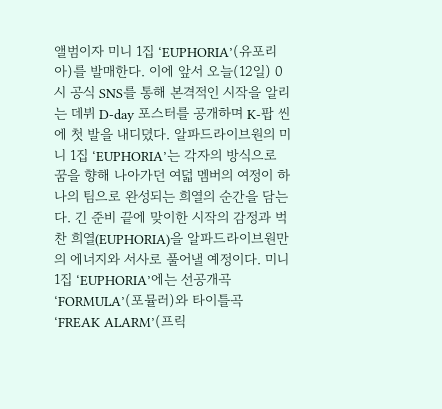앨범이자 미니 1집 ‘EUPHORIA’(유포리아)를 발매한다. 이에 앞서 오늘(12일) 0시 공식 SNS를 통해 본격적인 시작을 알리는 데뷔 D-day 포스터를 공개하며 K-팝 씬에 첫 발을 내디뎠다. 알파드라이브원의 미니 1집 ‘EUPHORIA’는 각자의 방식으로 꿈을 향해 나아가던 여덟 멤버의 여정이 하나의 팀으로 완성되는 희열의 순간을 담는다. 긴 준비 끝에 맞이한 시작의 감정과 벅찬 희열(EUPHORIA)을 알파드라이브원만의 에너지와 서사로 풀어낼 예정이다. 미니 1집 ‘EUPHORIA’에는 선공개곡 ‘FORMULA’(포뮬러)와 타이틀곡 ‘FREAK ALARM’(프릭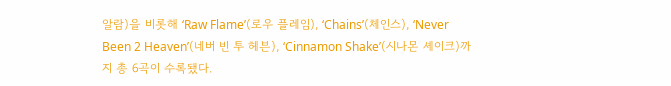알람)을 비롯해 ‘Raw Flame’(로우 플레임), ‘Chains’(체인스), ‘Never Been 2 Heaven’(네버 빈 투 헤븐), ‘Cinnamon Shake’(시나몬 셰이크)까지 총 6곡이 수록됐다.